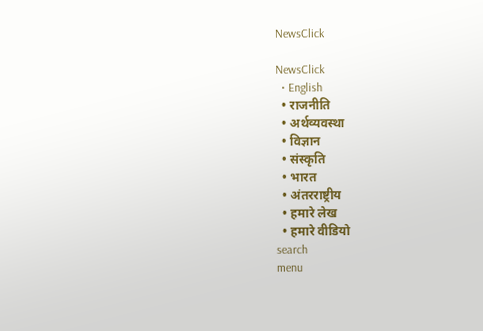NewsClick

NewsClick
  • English
  • राजनीति
  • अर्थव्यवस्था
  • विज्ञान
  • संस्कृति
  • भारत
  • अंतरराष्ट्रीय
  • हमारे लेख
  • हमारे वीडियो
search
menu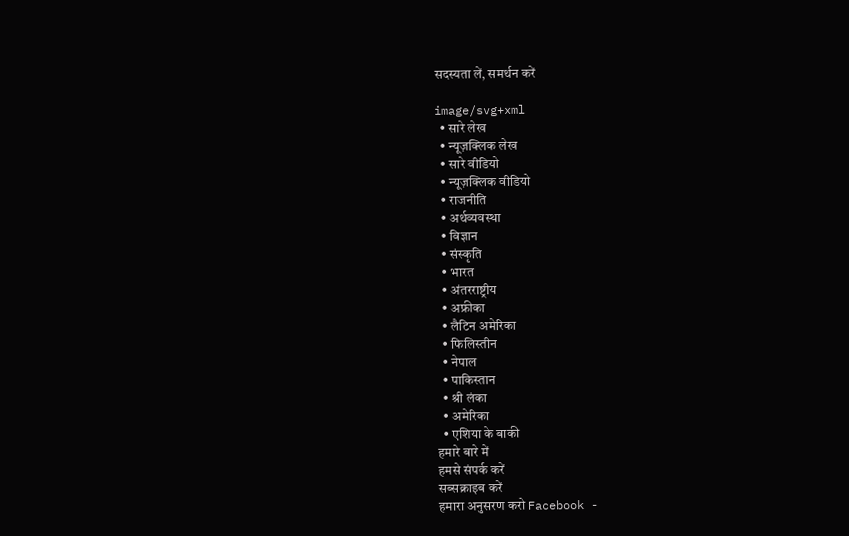सदस्यता लें, समर्थन करें

image/svg+xml
  • सारे लेख
  • न्यूज़क्लिक लेख
  • सारे वीडियो
  • न्यूज़क्लिक वीडियो
  • राजनीति
  • अर्थव्यवस्था
  • विज्ञान
  • संस्कृति
  • भारत
  • अंतरराष्ट्रीय
  • अफ्रीका
  • लैटिन अमेरिका
  • फिलिस्तीन
  • नेपाल
  • पाकिस्तान
  • श्री लंका
  • अमेरिका
  • एशिया के बाकी
हमारे बारे में
हमसे संपर्क करें
सब्सक्राइब करें
हमारा अनुसरण करो Facebook -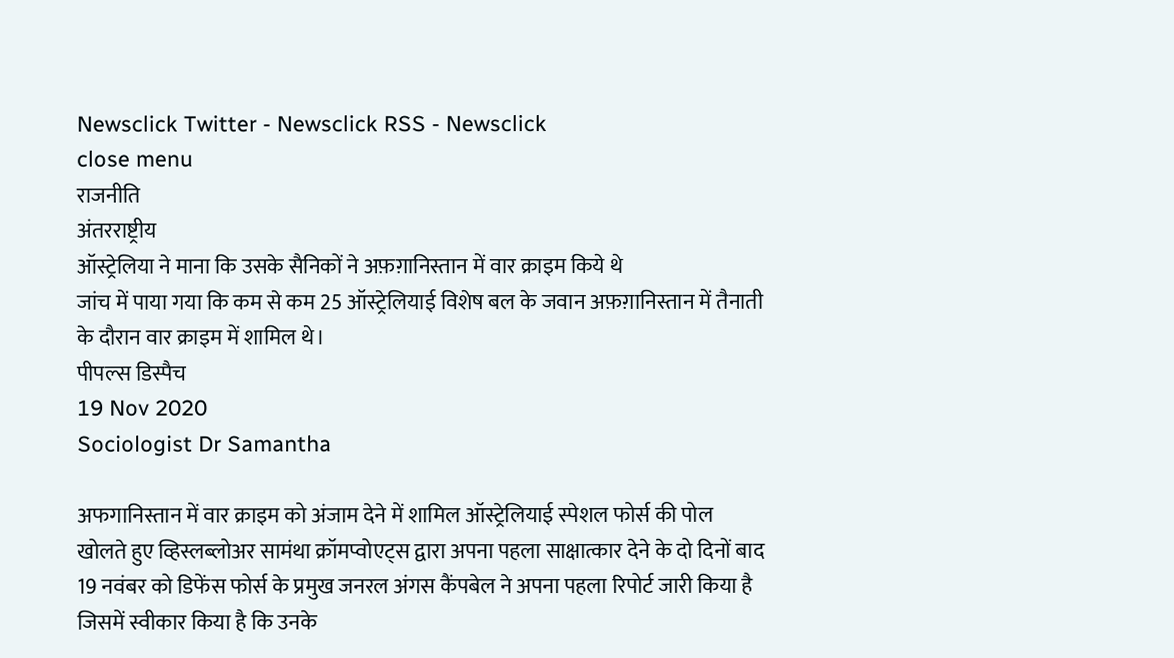Newsclick Twitter - Newsclick RSS - Newsclick
close menu
राजनीति
अंतरराष्ट्रीय
ऑस्ट्रेलिया ने माना कि उसके सैनिकों ने अफ़ग़ानिस्तान में वार क्राइम किये थे
जांच में पाया गया कि कम से कम 25 ऑस्ट्रेलियाई विशेष बल के जवान अफ़ग़ानिस्तान में तैनाती के दौरान वार क्राइम में शामिल थे।
पीपल्स डिस्पैच
19 Nov 2020
Sociologist Dr Samantha

अफगानिस्तान में वार क्राइम को अंजाम देने में शामिल ऑस्ट्रेलियाई स्पेशल फोर्स की पोल खोलते हुए व्हिस्लब्लोअर सामंथा क्रॉमप्वोएट्स द्वारा अपना पहला साक्षात्कार देने के दो दिनों बाद 19 नवंबर को डिफेंस फोर्स के प्रमुख जनरल अंगस कैंपबेल ने अपना पहला रिपोर्ट जारी किया है जिसमें स्वीकार किया है कि उनके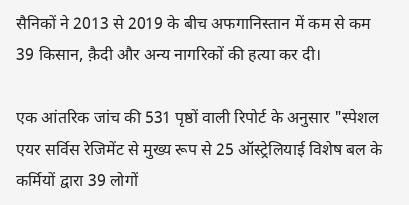सैनिकों ने 2013 से 2019 के बीच अफगानिस्तान में कम से कम 39 किसान, क़ैदी और अन्य नागरिकों की हत्या कर दी।

एक आंतरिक जांच की 531 पृष्ठों वाली रिपोर्ट के अनुसार "स्पेशल एयर सर्विस रेजिमेंट से मुख्य रूप से 25 ऑस्ट्रेलियाई विशेष बल के कर्मियों द्वारा 39 लोगों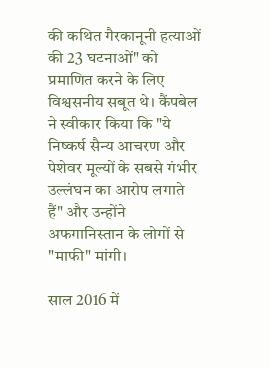की कथित गैरकानूनी हत्याओं की 23 घटनाओं" को प्रमाणित करने के लिए विश्वसनीय सबूत थे। कैंपबेल ने स्वीकार किया कि "ये निष्कर्ष सैन्य आचरण और पेशेवर मूल्यों के सबसे गंभीर उल्लंघन का आरोप लगाते हैं" और उन्होंने अफगानिस्तान के लोगों से "माफी" मांगी।

साल 2016 में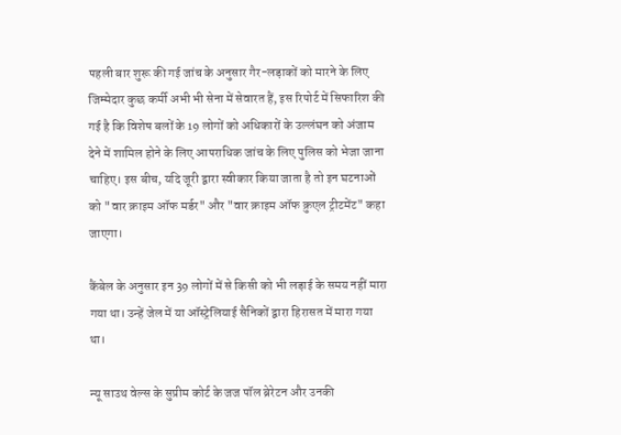पहली बार शुरू की गई जांच के अनुसार गैर-लड़ाकों को मारने के लिए जिम्मेदार कुछ कर्मी अभी भी सेना में सेवारत हैं, इस रिपोर्ट में सिफारिश की गई है कि विशेष बलों के 19 लोगों को अधिकारों के उल्लंघन को अंजाम देने में शामिल होने के लिए आपराधिक जांच के लिए पुलिस को भेजा जाना चाहिए। इस बीच, यदि जूरी द्वारा स्वीकार किया जाता है तो इन घटनाओं को "वार क्राइम ऑफ मर्डर" और "वार क्राइम ऑफ क्रुएल ट्रीटमेंट" कहा जाएगा।

कैंबेल के अनुसार इन 39 लोगों में से किसी को भी लड़ाई के समय नहीं मारा गया था। उन्हें जेल में या ऑस्ट्रेलियाई सैनिकों द्वारा हिरासत में मारा गया था।

न्यू साउथ वेल्स के सुप्रीम कोर्ट के जज पॉल ब्रेरेटन और उनकी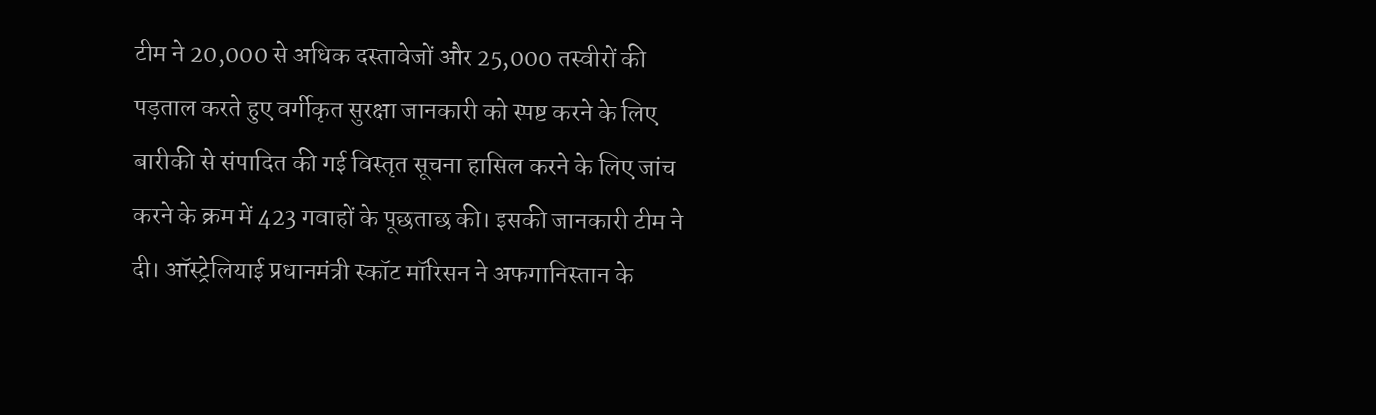टीम ने 20,000 से अधिक दस्तावेजों और 25,000 तस्वीरों की पड़ताल करते हुए वर्गीकृत सुरक्षा जानकारी को स्पष्ट करने के लिए बारीकी से संपादित की गई विस्तृत सूचना हासिल करने के लिए जांच करने के क्रम में 423 गवाहों के पूछताछ की। इसकी जानकारी टीम ने दी। ऑस्ट्रेलियाई प्रधानमंत्री स्कॉट मॉरिसन ने अफगानिस्तान के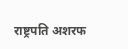राष्ट्रपति अशरफ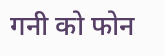गनी को फोन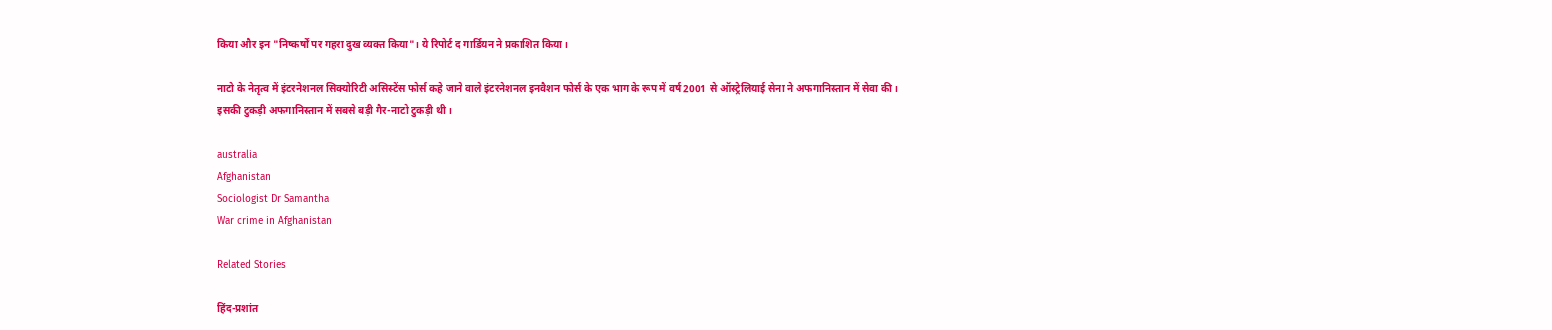किया और इन "निष्कर्षों पर गहरा दुख व्यक्त किया"। ये रिपोर्ट द गार्डियन ने प्रकाशित किया।

नाटो के नेतृत्व में इंटरनेशनल सिक्योरिटी असिस्टेंस फोर्स कहे जाने वाले इंटरनेशनल इनवैशन फोर्स के एक भाग के रूप में वर्ष 2001 से ऑस्ट्रेलियाई सेना ने अफगानिस्तान में सेवा की। इसकी टुकड़ी अफगानिस्तान में सबसे बड़ी गैर-नाटो टुकड़ी थी।

australia
Afghanistan
Sociologist Dr Samantha
War crime in Afghanistan

Related Stories

हिंद-प्रशांत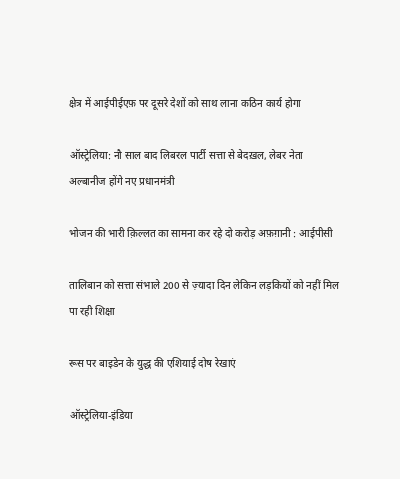क्षेत्र में आईपीईएफ़ पर दूसरे देशों को साथ लाना कठिन कार्य होगा

ऑस्ट्रेलिया: नौ साल बाद लिबरल पार्टी सत्ता से बेदख़ल, लेबर नेता अल्बानीज होंगे नए प्रधानमंत्री

भोजन की भारी क़िल्लत का सामना कर रहे दो करोड़ अफ़ग़ानी : आईपीसी

तालिबान को सत्ता संभाले 200 से ज़्यादा दिन लेकिन लड़कियों को नहीं मिल पा रही शिक्षा

रूस पर बाइडेन के युद्ध की एशियाई दोष रेखाएं

ऑस्ट्रेलिया-इंडिया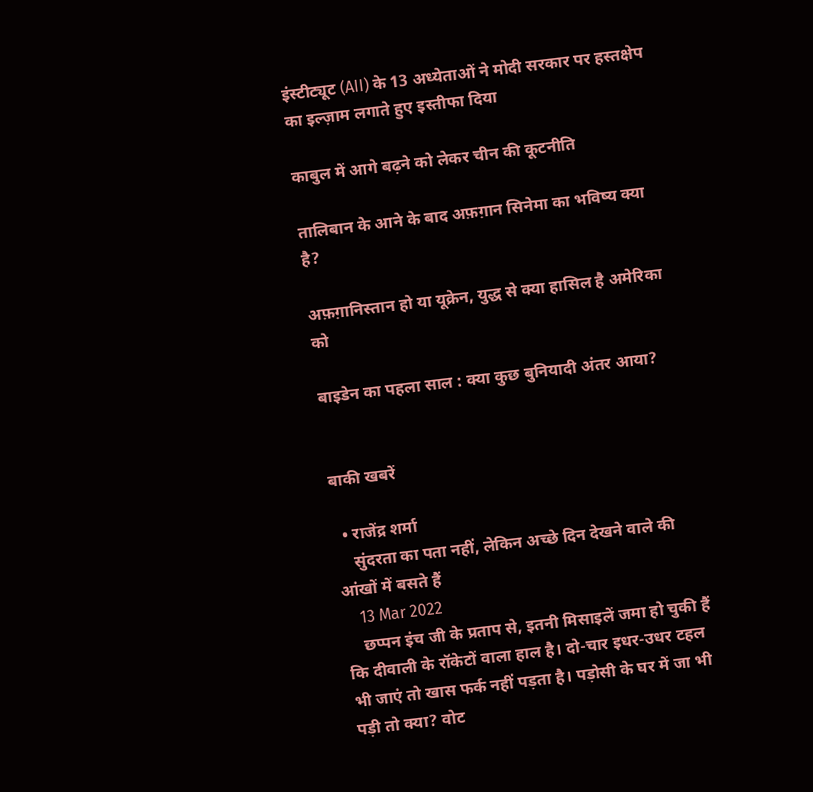इंस्टीट्यूट (AII) के 13 अध्येताओं ने मोदी सरकार पर हस्तक्षेप का इल्ज़ाम लगाते हुए इस्तीफा दिया

काबुल में आगे बढ़ने को लेकर चीन की कूटनीति

तालिबान के आने के बाद अफ़ग़ान सिनेमा का भविष्य क्या है?

अफ़ग़ानिस्तान हो या यूक्रेन, युद्ध से क्या हासिल है अमेरिका को

बाइडेन का पहला साल : क्या कुछ बुनियादी अंतर आया?


बाकी खबरें

  • राजेंद्र शर्मा
    सुंदरता का पता नहीं, लेकिन अच्छे दिन देखने वाले की आंखों में बसते हैं
    13 Mar 2022
    छप्पन इंच जी के प्रताप से, इतनी मिसाइलें जमा हो चुकी हैं कि दीवाली के रॉकेटों वाला हाल है। दो-चार इधर-उधर टहल भी जाएं तो खास फर्क नहीं पड़ता है। पड़ोसी के घर में जा भी पड़ी तो क्या? वोट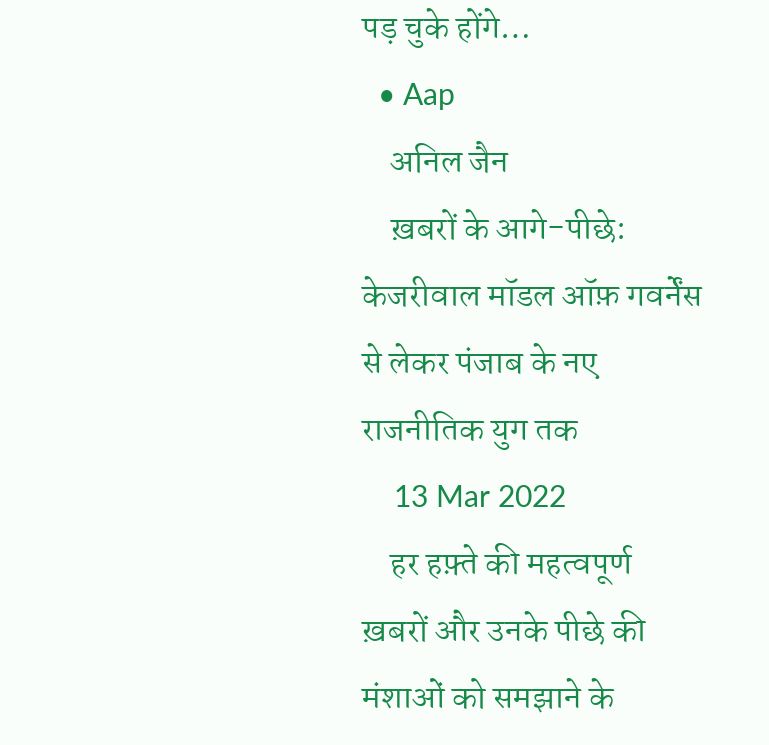पड़ चुके होंगे…
  • Aap
    अनिल जैन
    ख़बरों के आगे-पीछे: केजरीवाल मॉडल ऑफ़ गवर्नेंस से लेकर पंजाब के नए राजनीतिक युग तक
    13 Mar 2022
    हर हफ़्ते की महत्वपूर्ण ख़बरों और उनके पीछे की मंशाओं को समझाने के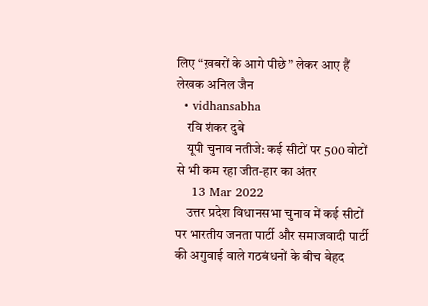लिए “ख़बरों के आगे पीछे” लेकर आए हैं लेखक अनिल जैन
  • vidhansabha
    रवि शंकर दुबे
    यूपी चुनाव नतीजे: कई सीटों पर 500 वोटों से भी कम रहा जीत-हार का अंतर
    13 Mar 2022
    उत्तर प्रदेश विधानसभा चुनाव में कई सीटों पर भारतीय जनता पार्टी और समाजवादी पार्टी की अगुवाई वाले गठबंधनों के बीच बेहद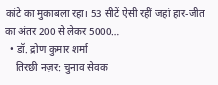कांटे का मुकाबला रहा। 53 सीटें ऐसी रहीं जहां हार-जीत का अंतर 200 से लेकर 5000…
  • डॉ. द्रोण कुमार शर्मा
    तिरछी नज़र: चुनाव सेवक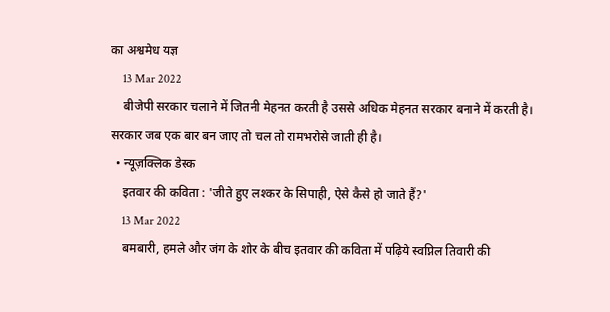का अश्वमेध यज्ञ
    13 Mar 2022
    बीजेपी सरकार चलाने में जितनी मेहनत करती है उससे अधिक मेहनत सरकार बनाने में करती है। सरकार जब एक बार बन जाए तो चल तो रामभरोसे जाती ही है।
  • न्यूज़क्लिक डेस्क
    इतवार की कविता : 'जीते हुए लश्कर के सिपाही, ऐसे कैसे हो जाते हैं?'
    13 Mar 2022
    बमबारी, हमले और जंग के शोर के बीच इतवार की कविता में पढ़िये स्वप्निल तिवारी की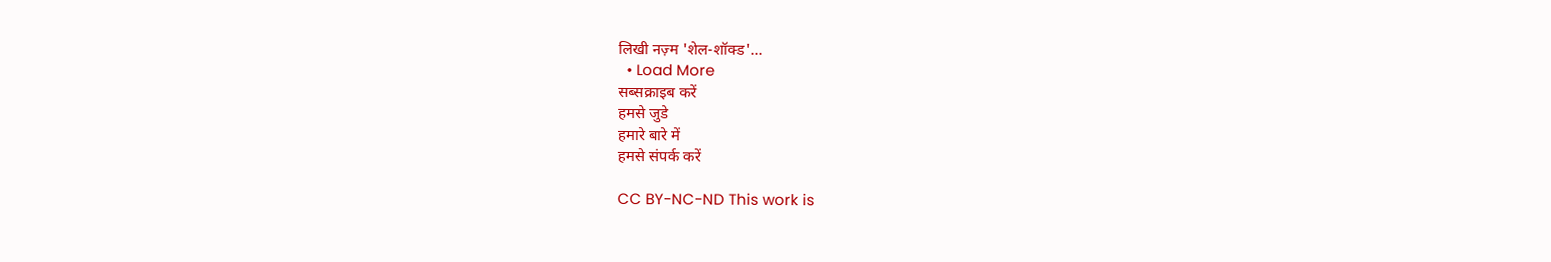लिखी नज़्म 'शेल-शॉक्ड'...
  • Load More
सब्सक्राइब करें
हमसे जुडे
हमारे बारे में
हमसे संपर्क करें

CC BY-NC-ND This work is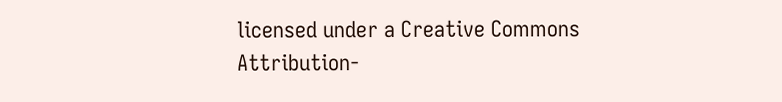licensed under a Creative Commons Attribution-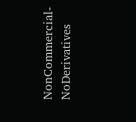NonCommercial-NoDerivatives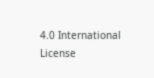4.0 International License